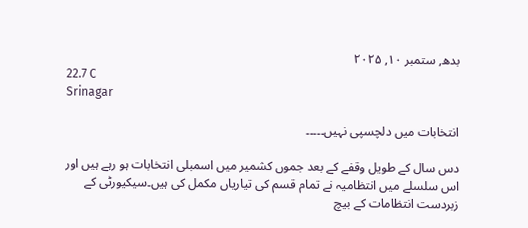بدھ, ستمبر ۱۰, ۲۰۲۵
22.7 C
Srinagar

انتخابات میں دلچسپی نہیں۔۔۔۔۔

دس سال کے طویل وقفے کے بعد جموں کشمیر میں اسمبلی انتخابات ہو رہے ہیں اور اس سلسلے میں انتظامیہ نے تمام قسم کی تیاریاں مکمل کی ہیں۔سیکیورٹی کے زبردست انتظامات کے بیچ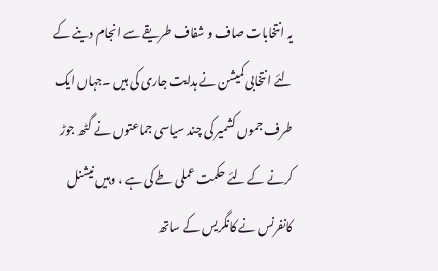یہ انتخابات صاف و شفاف طریقے سے انجام دینے کے لئے انتخابی کمیشن نے ہدایت جاری کی ہیں ۔جہاں ایک طرف جموں کشمیر کی چند سیاسی جماعتوں نے گٹھ جوڑ کرنے کے لئے حکمت عملی طے کی ہے ، وہیں نیشنل کانفرنس نے کانگریس کے ساتھ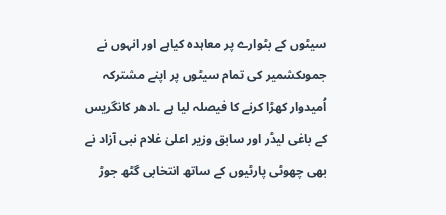سیٹوں کے بٹوارے پر معاہدہ کیاہے اور انہوں نے جموںکشمیر کی تمام سیٹوں پر اپنے مشترکہ اُمیدوار کھڑا کرنے کا فیصلہ لیا ہے ۔ادھر کانگریس کے باغی لیڈر اور سابق وزیر اعلیٰ غلام نبی آزاد نے بھی چھوٹی پارٹیوں کے ساتھ انتخابی گٹھ جوڑ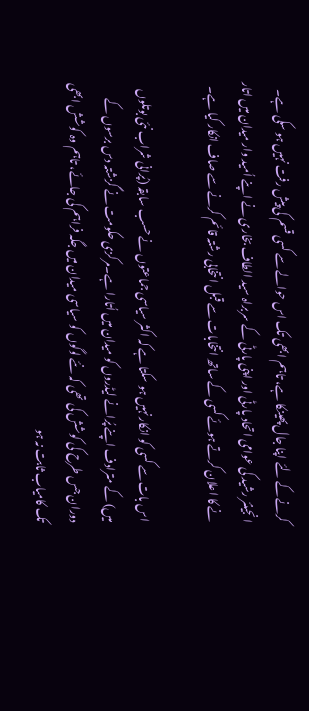کرنے کے لئے اپنا جال پھینکا ہے، تاہم ابھی تک اس حوالے سے کسی قسم کی پیش رفت نہیں ہو سکی ہے۔ انجینئر رشید کی عوامی اتحاد پارٹی اور اپنی پارٹی کے سربراہ سید الطاف بخاری نے اپنے اُمید وار میدان میں اتار نے کا اعلان کرتے ہوئے کسی کے ساتھ انتخابات سے قبل انتخابی رشتہ قائم کرنے سے صاف انکار کیا ہے۔

اس بات سے کسی کو انکار نہیں ہو سکتا ہے کہ اکثر سیاسی جماعتوں نے حسب سابقہ (پُرانی شراب نئی بوتلوں میں) کے مترادف اپنے پُرانے لیڈروں کو میدان میں اُتارا ہے۔مرکزی حکومت نے گزشتہ دس برسوں کے دوران جس طرح کی کوشش کی تھی کہ نئے لوگوں کو سیاسی میدان میں جگہ فراہم کی جائے، تاہم وہ کوشش ابھی تک کامیاب ثابت نہ ہو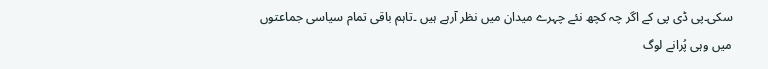سکی۔پی ڈی پی کے اگر چہ کچھ نئے چہرے میدان میں نظر آرہے ہیں ۔تاہم باقی تمام سیاسی جماعتوں میں وہی پُرانے لوگ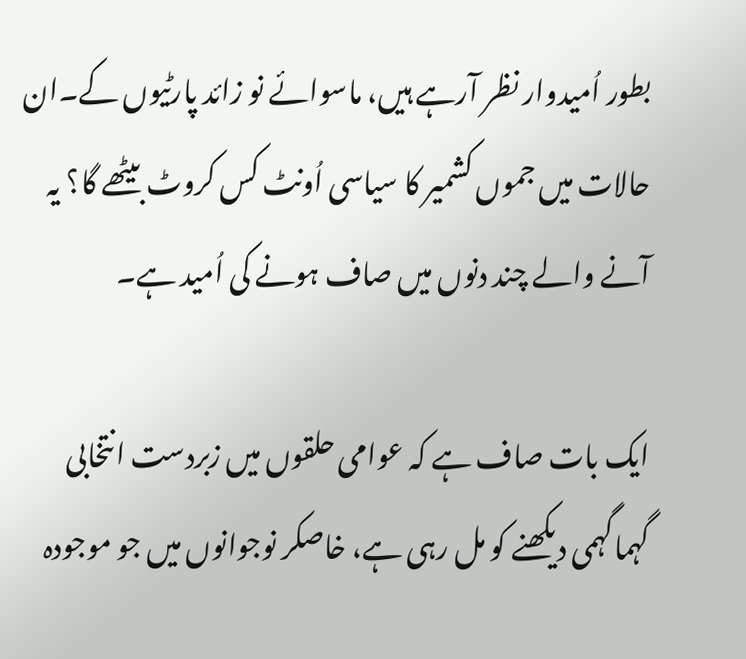بطور اُمیدوار نظر آرہے ہیں، ماسوائے نو زائد پارٹیوں کے۔ان حالات میں جموں کشمیر کا سیاسی اُونٹ کس کروٹ بیٹھے گا؟ یہ آنے والے چند دنوں میں صاف ہونے کی اُمید ہے۔

ایک بات صاف ہے کہ عوامی حلقوں میں زبردست انتخابی گہماگہمی دیکھنے کو مل رہی ہے، خاصکر نوجوانوں میں جو موجودہ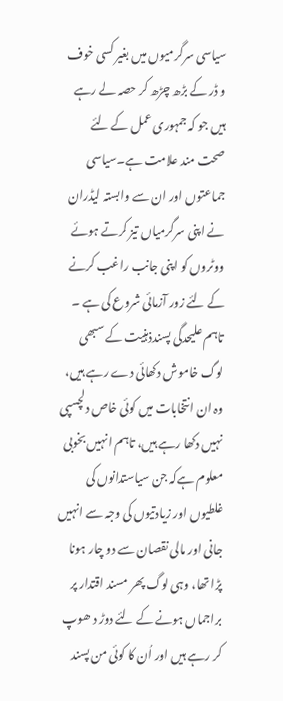سیاسی سرگرمیوں میں بغیر کسی خوف و ڈر کے بڑھ چڑھ کر حصہ لے رہے ہیں جو کہ جمہوری عمل کے لئے صحت مند علامت ہے۔سیاسی جماعتوں اور ان سے وابستہ لیڈران نے اپنی سرگرمیاں تیز کرتے ہوئے ووٹروں کو اپنی جانب راغب کرنے کے لئے زور آزمائی شروع کی ہے ۔ تاہم علیحدگی پسندذہنیت کے سبھی لوگ خاموش دکھائی دے رہے ہیں، وہ ان انتخابات میں کوئی خاص دلچسپی نہیں دکھا رہے ہیں، تاہم انہیں بخوبی معلوم ہےکہ جن سیاستدانوں کی غلطیوں اور زیادتیوں کی وجہ سے انہیں جانی اور مالی نقصان سے دو چار ہونا پڑا تھا، وہی لوگ پھر مسند اقتدار پر براجماں ہونے کے لئے دوڑ د ھوپ کر رہے ہیں اور اُن کا کوئی من پسند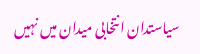سیاستدان انتخابی میدان میں نہیں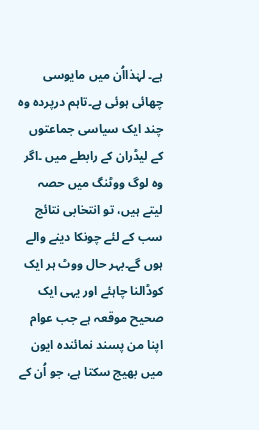ہے۔ لہٰذااُن میں مایوسی چھائی ہوئی ہے۔تاہم درپردہ وہ چند ایک سیاسی جماعتوں کے لیڈران کے رابطے میں ۔اگر وہ لوگ ووٹنگ میں حصہ لیتے ہیں، تو انتخابی نتائج سب کے لئے چونکا دینے والے ہوں گے۔بہر حال ووٹ ہر ایک کوڈالنا چاہئے اور یہی ایک صحیح موقعہ ہے جب عوام اپنا من پسند نمائندہ ایون میں بھیج سکتا ہے، جو اُن کے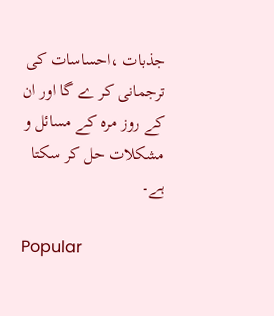جذبات ،احساسات کی ترجمانی کر ے گا اور ان کے روز مرہ کے مسائل و مشکلات حل کر سکتا ہے۔

Popular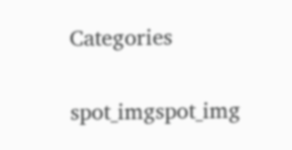Categories

spot_imgspot_img